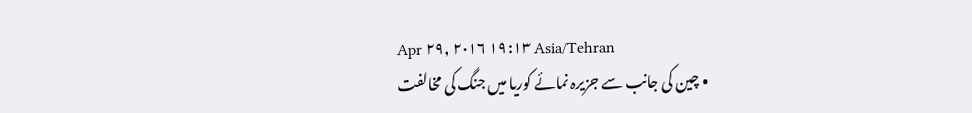Apr ۲۹, ۲۰۱۶ ۱۹:۱۳ Asia/Tehran
  • چین کی جانب سے جزیرہ نمائے کوریا میں جنگ کی مخالفت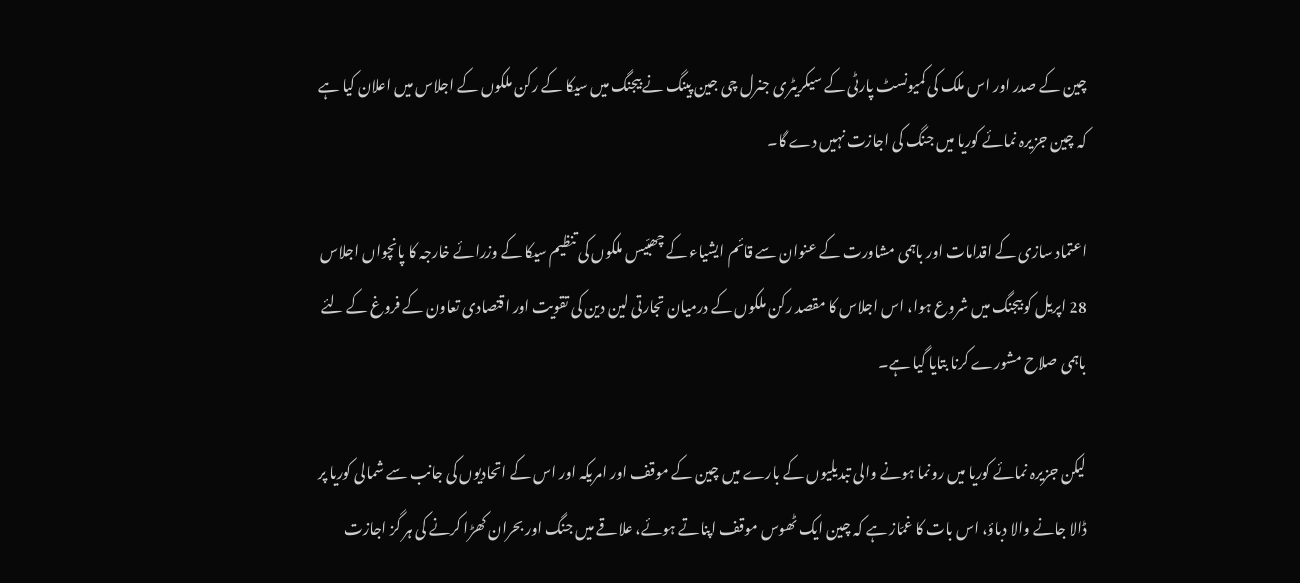چین کے صدر اور اس ملک کی کمیونسٹ پارٹی کے سیکریٹری جنرل چی جین پینگ نے بیجنگ میں سیکا کے رکن ملکوں کے اجلاس میں اعلان کیا ہے کہ چین جزیرہ نمائے کوریا میں جنگ کی اجازت نہیں دے گا۔

اعتماد سازی کے اقدامات اور باہمی مشاورت کے عنوان سے قائم ایشیاء کے چھبّیس ملکوں کی تنظیم سیکا کے وزرائے خارجہ کا پانچواں اجلاس 28 اپریل کو بیجنگ میں شروع ہوا، اس اجلاس کا مقصد رکن ملکوں کے درمیان تجارتی لین دین کی تقویت اور اقتصادی تعاون کے فروغ کے لئے باہمی صلاح مشورے کرنا بتایا گیا ہے۔

لیکن جزیرہ نمائے کوریا میں رونما ہونے والی تبدیلیوں کے بارے میں چین کے موقف اور امریکہ اور اس کے اتحادیوں کی جانب سے شمالی کوریا پر ڈالا جانے والا دباؤ، اس بات کا غمّاز ہے کہ چین ایک ٹھوس موقف اپناتے ہوئے، علاقے میں جنگ اور بحران کھڑا کرنے کی ہر گز اجازت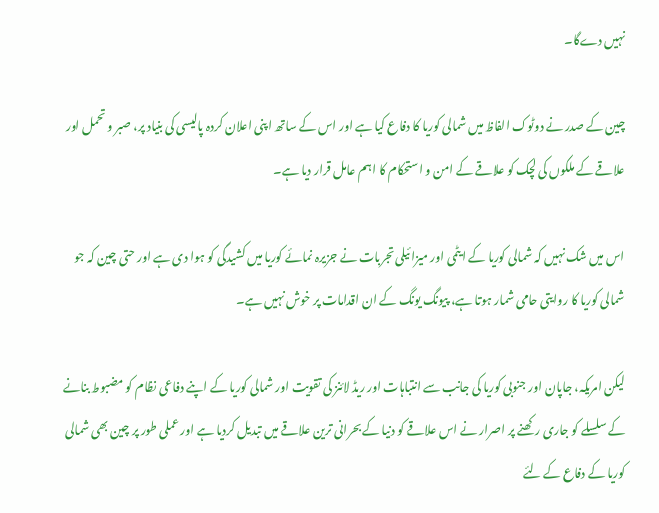نہیں دےگا۔

چین کے صدر نے دوٹوک الفاظ میں شمالی کوریا کا دفاع کیا ہے اور اس کے ساتھ اپنی اعلان کردہ پالیسی کی بنیاد پر، صبر و تحمل اور علاقے کے ملکوں کی لچک کو علاقے کے امن و استحکام کا اہم عامل قرار دیا ہے۔

اس میں شک نہیں کہ شمالی کوریا کے ایٹمی اور میزائیلی تجربات نے جزیرہ نمائے کوریا میں کشیدگی کو ہوا دی ہے اور حتی چین کہ جو شمالی کوریا کا روایتی حامی شمار ہوتا ہے، پیونگ یونگ کے ان اقدامات پر خوش نہیں ہے۔

لیکن امریکہ، جاپان اور جنوبی کوریا کی جانب سے انتباہات اور ریڈ لائنز کی تقویت اور شمالی کوریا کے اپنے دفاعی نظام کو مضبوط بنانے کے سلسلے کو جاری رکھنے پر اصرار نے اس علاقے کو دنیا کے بحرانی ترین علاقے میں تبدیل کردیا ہے اور عملی طور پر چین بھی شمالی کوریا کے دفاع کے لئے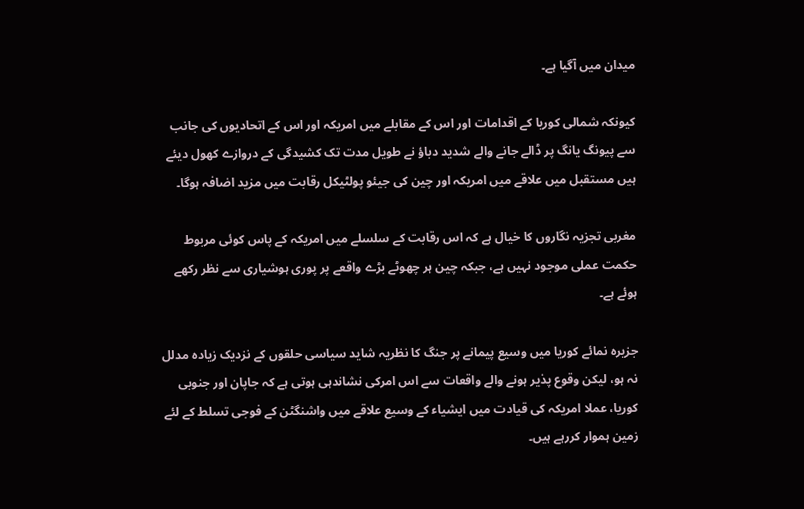میدان میں آگیا ہے۔

کیونکہ شمالی کوریا کے اقدامات اور اس کے مقابلے میں امریکہ اور اس کے اتحادیوں کی جانب سے پیونگ یانگ پر ڈالے جانے والے شدید دباؤ نے طویل مدت تک کشیدگی کے دروازے کھول دیئے ہیں مستقبل میں علاقے میں امریکہ اور چین کی جیئو پولٹیکل رقابت میں مزید اضافہ ہوگا۔

مغربی تجزیہ نگاروں کا خیال ہے کہ اس رقابت کے سلسلے میں امریکہ کے پاس کوئی مربوط حکمت عملی موجود نہیں ہے، جبکہ چین ہر چھوٹے بڑے واقعے پر پوری ہوشیاری سے نظر رکھے ہوئے ہے۔

جزیرہ نمائے کوریا میں وسیع پیمانے پر جنگ کا نظریہ شاید سیاسی حلقوں کے نزدیک زیادہ مدلل نہ ہو، لیکن وقوع پذیر ہونے والے واقعات سے اس امرکی نشاندہی ہوتی ہے کہ جاپان اور جنوبی کوریا، عملا امریکہ کی قیادت میں ایشیاء کے وسیع علاقے میں واشنگٹن کے فوجی تسلط کے لئے زمین ہموار کررہے ہیں۔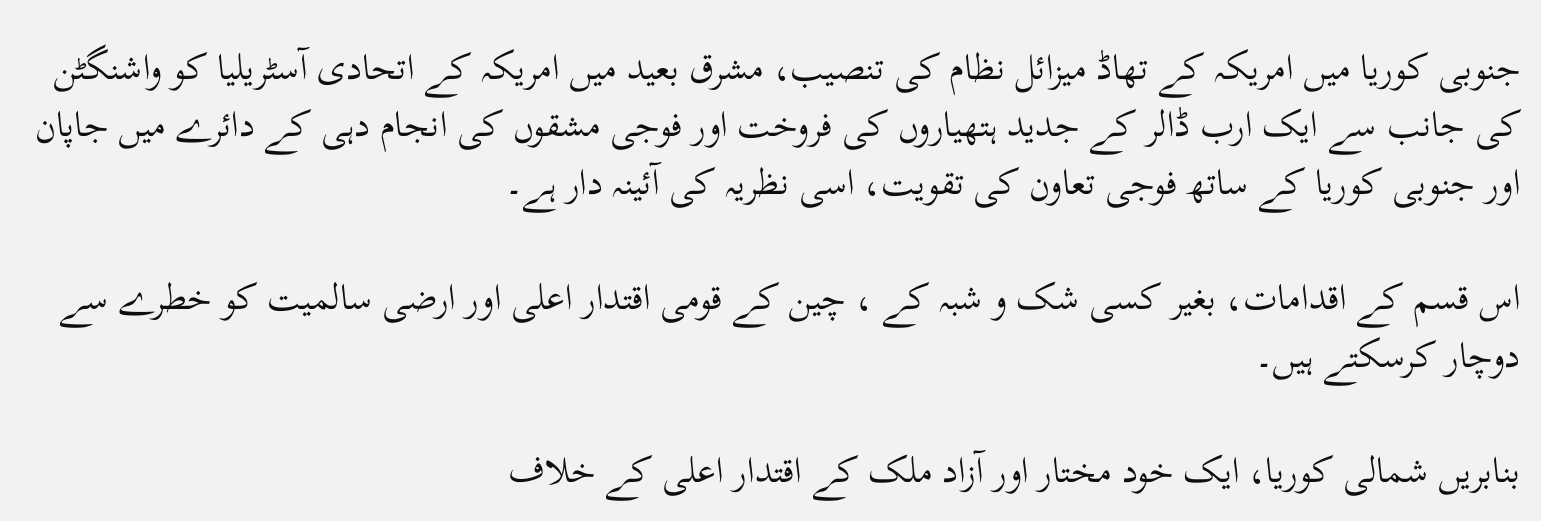جنوبی کوریا میں امریکہ کے تھاڈ میزائل نظام کی تنصیب، مشرق بعید میں امریکہ کے اتحادی آسٹریلیا کو واشنگٹن کی جانب سے ایک ارب ڈالر کے جدید ہتھیاروں کی فروخت اور فوجی مشقوں کی انجام دہی کے دائرے میں جاپان اور جنوبی کوریا کے ساتھ فوجی تعاون کی تقویت، اسی نظریہ کی آئینہ دار ہے۔

اس قسم کے اقدامات، بغیر کسی شک و شبہ کے ، چین کے قومی اقتدار اعلی اور ارضی سالمیت کو خطرے سے دوچار کرسکتے ہیں۔

بنابریں شمالی کوریا، ایک خود مختار اور آزاد ملک کے اقتدار اعلی کے خلاف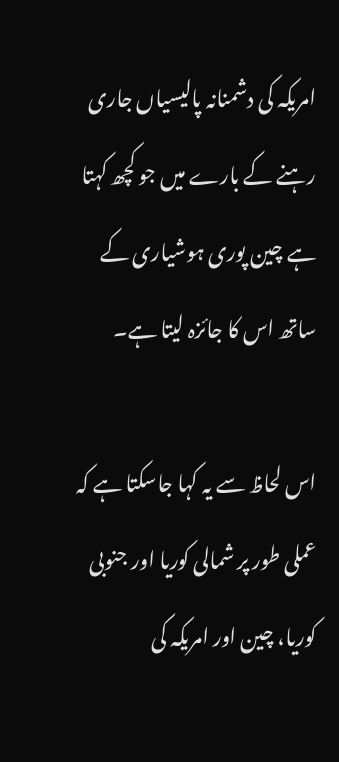امریکہ کی دشمنانہ پالیسیاں جاری رہنے کے بارے میں جو کچھ کہتا ہے چین پوری ہوشیاری کے ساتھ اس کا جائزہ لیتا ہے۔

اس لحاظ سے یہ کہا جاسکتا ہے کہ عملی طور پر شمالی کوریا اور جنوبی کوریا، چین اور امریکہ کی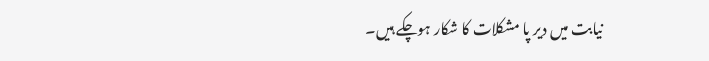نیابت میں دیر پا مشکلات کا شکار ہوچکے ہیں۔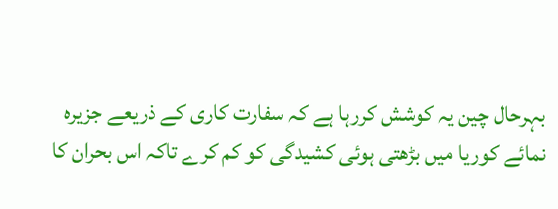بہرحال چین یہ کوشش کررہا ہے کہ سفارت کاری کے ذریعے جزیرہ نمائے کوریا میں بڑھتی ہوئی کشیدگی کو کم کرے تاکہ اس بحران کا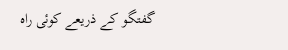گفتگو کے ذریعے کوئی راہ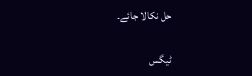حل نکالا جائے۔

ٹیگس